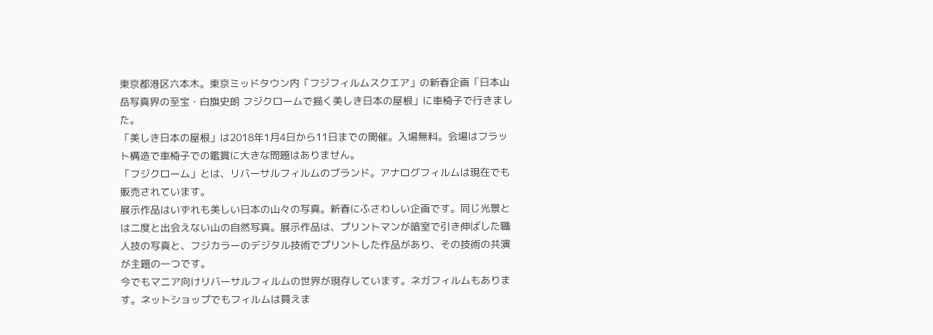東京都港区六本木。東京ミッドタウン内「フジフィルムスクエア」の新春企画「日本山岳写真界の至宝・白旗史朗 フジクロームで描く美しき日本の屋根」に車椅子で行きました。
「美しき日本の屋根」は2018年1月4日から11日までの開催。入場無料。会場はフラット構造で車椅子での鑑賞に大きな問題はありません。
「フジクローム」とは、リバーサルフィルムのブランド。アナログフィルムは現在でも販売されています。
展示作品はいずれも美しい日本の山々の写真。新春にふさわしい企画です。同じ光景とは二度と出会えない山の自然写真。展示作品は、プリントマンが暗室で引き伸ばした職人技の写真と、フジカラーのデジタル技術でプリントした作品があり、その技術の共演が主題の一つです。
今でもマニア向けリバーサルフィルムの世界が現存しています。ネガフィルムもあります。ネットショップでもフィルムは買えま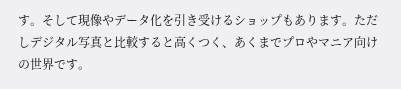す。そして現像やデータ化を引き受けるショップもあります。ただしデジタル写真と比較すると高くつく、あくまでプロやマニア向けの世界です。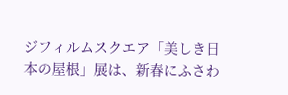ジフィルムスクエア「美しき日本の屋根」展は、新春にふさわ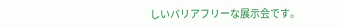しいバリアフリーな展示会です。